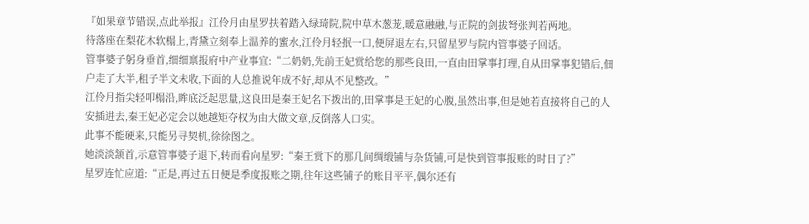『如果章节错误,点此举报』江伶月由星罗扶着踏入绿琦院,院中草木葱茏,暖意融融,与正院的剑拔弩张判若两地。
待落座在梨花木软榻上,青黛立刻奉上温养的蜜水,江伶月轻抿一口,便屏退左右,只留星罗与院内管事婆子回话。
管事婆子躬身垂首,细细禀报府中产业事宜:“二奶奶,先前王妃赏给您的那些良田,一直由田掌事打理,自从田掌事犯错后,佃户走了大半,租子半文未收,下面的人总推说年成不好,却从不见整改。”
江伶月指尖轻叩榻沿,眸底泛起思量,这良田是秦王妃名下拨出的,田掌事是王妃的心腹,虽然出事,但是她若直接将自己的人安插进去,秦王妃必定会以她越矩夺权为由大做文章,反倒落人口实。
此事不能硬来,只能另寻契机,徐徐图之。
她淡淡颔首,示意管事婆子退下,转而看向星罗:“秦王赏下的那几间绸缎铺与杂货铺,可是快到管事报账的时日了?”
星罗连忙应道:“正是,再过五日便是季度报账之期,往年这些铺子的账目平平,偶尔还有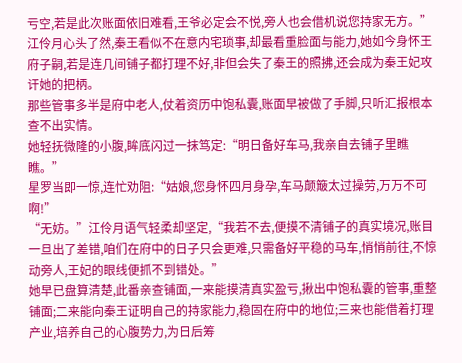亏空,若是此次账面依旧难看,王爷必定会不悦,旁人也会借机说您持家无方。”
江伶月心头了然,秦王看似不在意内宅琐事,却最看重脸面与能力,她如今身怀王府子嗣,若是连几间铺子都打理不好,非但会失了秦王的照拂,还会成为秦王妃攻讦她的把柄。
那些管事多半是府中老人,仗着资历中饱私囊,账面早被做了手脚,只听汇报根本查不出实情。
她轻抚微隆的小腹,眸底闪过一抹笃定:“明日备好车马,我亲自去铺子里瞧瞧。”
星罗当即一惊,连忙劝阻:“姑娘,您身怀四月身孕,车马颠簸太过操劳,万万不可啊!”
“无妨。”江伶月语气轻柔却坚定,“我若不去,便摸不清铺子的真实境况,账目一旦出了差错,咱们在府中的日子只会更难,只需备好平稳的马车,悄悄前往,不惊动旁人,王妃的眼线便抓不到错处。”
她早已盘算清楚,此番亲查铺面,一来能摸清真实盈亏,揪出中饱私囊的管事,重整铺面;二来能向秦王证明自己的持家能力,稳固在府中的地位;三来也能借着打理产业,培养自己的心腹势力,为日后筹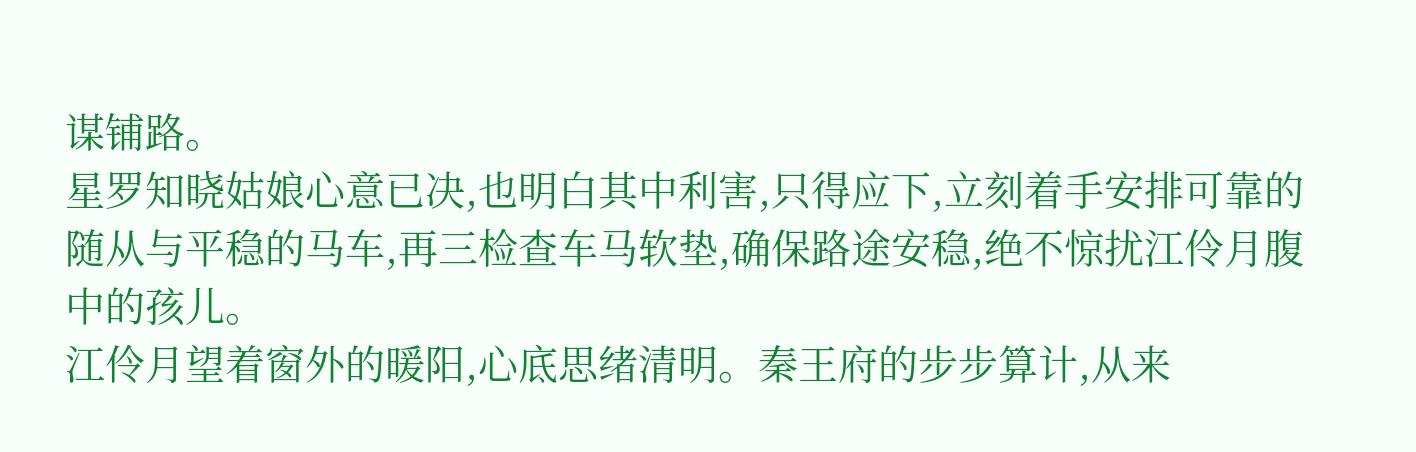谋铺路。
星罗知晓姑娘心意已决,也明白其中利害,只得应下,立刻着手安排可靠的随从与平稳的马车,再三检查车马软垫,确保路途安稳,绝不惊扰江伶月腹中的孩儿。
江伶月望着窗外的暖阳,心底思绪清明。秦王府的步步算计,从来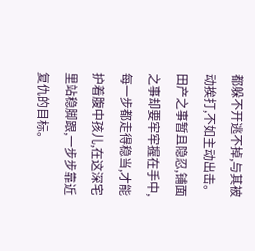都躲不开逃不掉,与其被动挨打,不如主动出击。
田产之事暂且隐忍,铺面之事却要牢牢握在手中,每一步都走得稳当,才能护着腹中孩儿,在这深宅里站稳脚跟,一步步靠近复仇的目标。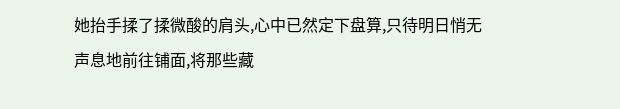她抬手揉了揉微酸的肩头,心中已然定下盘算,只待明日悄无声息地前往铺面,将那些藏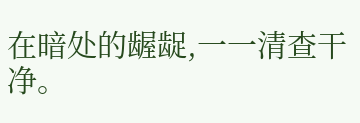在暗处的龌龊,一一清查干净。